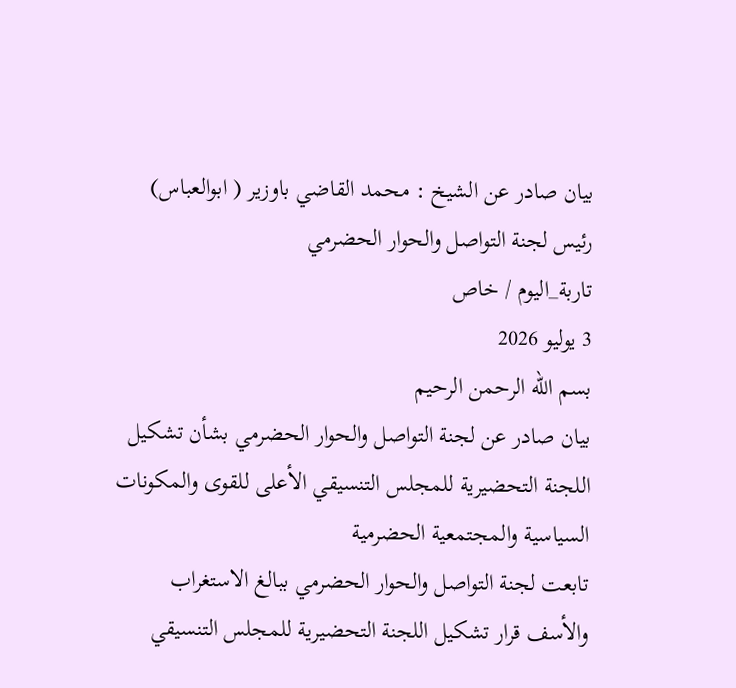بيان صادر عن الشيخ : محمد القاضي باوزير ( ابوالعباس) رئيس لجنة التواصل والحوار الحضرمي
تاربة_اليوم / خاص
3 يوليو 2026
بسم الله الرحمن الرحيم
بيان صادر عن لجنة التواصل والحوار الحضرمي بشأن تشكيل اللجنة التحضيرية للمجلس التنسيقي الأعلى للقوى والمكونات السياسية والمجتمعية الحضرمية
تابعت لجنة التواصل والحوار الحضرمي ببالغ الاستغراب والأسف قرار تشكيل اللجنة التحضيرية للمجلس التنسيقي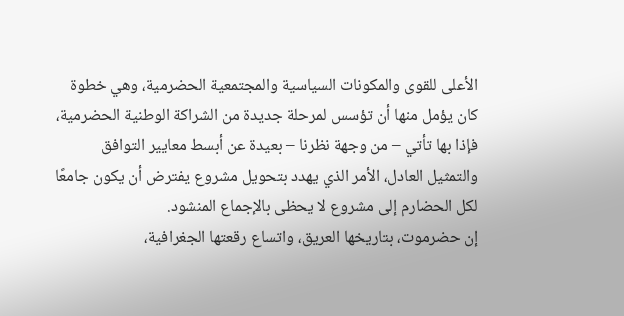الأعلى للقوى والمكونات السياسية والمجتمعية الحضرمية، وهي خطوة كان يؤمل منها أن تؤسس لمرحلة جديدة من الشراكة الوطنية الحضرمية، فإذا بها تأتي – من وجهة نظرنا – بعيدة عن أبسط معايير التوافق والتمثيل العادل، الأمر الذي يهدد بتحويل مشروع يفترض أن يكون جامعًا لكل الحضارم إلى مشروع لا يحظى بالإجماع المنشود.
إن حضرموت، بتاريخها العريق، واتساع رقعتها الجغرافية،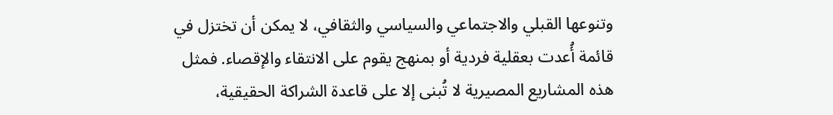وتنوعها القبلي والاجتماعي والسياسي والثقافي، لا يمكن أن تختزل في قائمة أُعدت بعقلية فردية أو بمنهج يقوم على الانتقاء والإقصاء. فمثل هذه المشاريع المصيرية لا تُبنى إلا على قاعدة الشراكة الحقيقية،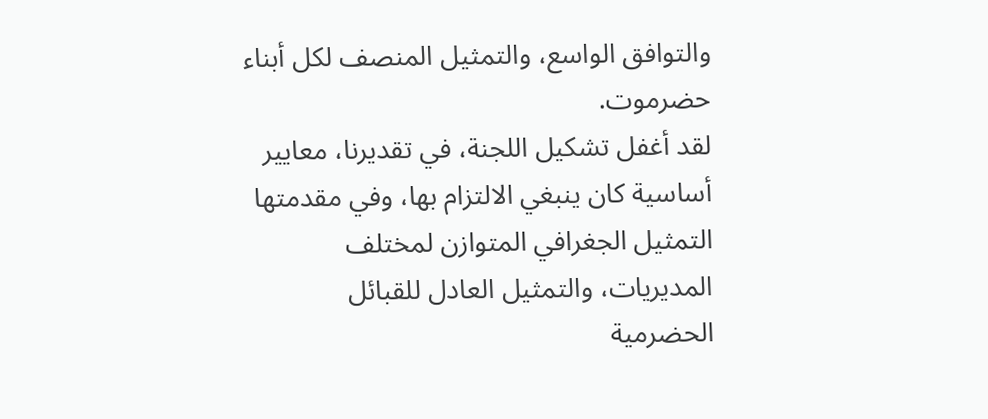والتوافق الواسع، والتمثيل المنصف لكل أبناء حضرموت.
لقد أغفل تشكيل اللجنة، في تقديرنا، معايير أساسية كان ينبغي الالتزام بها، وفي مقدمتها التمثيل الجغرافي المتوازن لمختلف المديريات، والتمثيل العادل للقبائل الحضرمية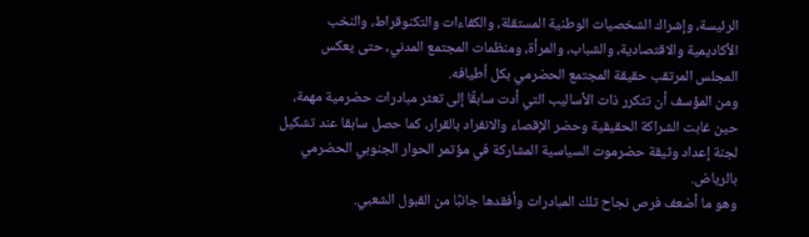الرئيسة، وإشراك الشخصيات الوطنية المستقلة، والكفاءات والتكنوقراط، والنخب الأكاديمية والاقتصادية، والشباب، والمرأة، ومنظمات المجتمع المدني، حتى يعكس المجلس المرتقب حقيقة المجتمع الحضرمي بكل أطيافه.
ومن المؤسف أن تتكرر ذات الأساليب التي أدت سابقًا إلى تعثر مبادرات حضرمية مهمة، حين غابت الشراكة الحقيقية وحضر الإقصاء والانفراد بالقرار، كما حصل سابقا عند تشكيل لجنة إعداد وثيقة حضرموت السياسية المشاركة في مؤتمر الحوار الجنوبي الحضرمي بالرياض.
وهو ما أضعف فرص نجاح تلك المبادرات وأفقدها جانبًا من القبول الشعبي.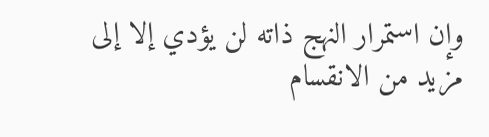وإن استمرار النهج ذاته لن يؤدي إلا إلى مزيد من الانقسام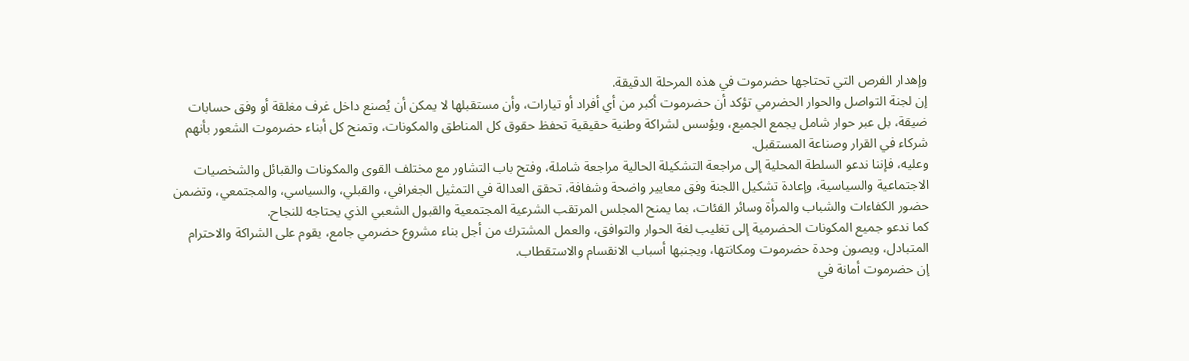وإهدار الفرص التي تحتاجها حضرموت في هذه المرحلة الدقيقة.
إن لجنة التواصل والحوار الحضرمي تؤكد أن حضرموت أكبر من أي أفراد أو تيارات، وأن مستقبلها لا يمكن أن يُصنع داخل غرف مغلقة أو وفق حسابات ضيقة، بل عبر حوار شامل يجمع الجميع، ويؤسس لشراكة وطنية حقيقية تحفظ حقوق كل المناطق والمكونات، وتمنح كل أبناء حضرموت الشعور بأنهم شركاء في القرار وصناعة المستقبل.
وعليه، فإننا ندعو السلطة المحلية إلى مراجعة التشكيلة الحالية مراجعة شاملة، وفتح باب التشاور مع مختلف القوى والمكونات والقبائل والشخصيات الاجتماعية والسياسية، وإعادة تشكيل اللجنة وفق معايير واضحة وشفافة، تحقق العدالة في التمثيل الجغرافي، والقبلي، والسياسي، والمجتمعي، وتضمن حضور الكفاءات والشباب والمرأة وسائر الفئات، بما يمنح المجلس المرتقب الشرعية المجتمعية والقبول الشعبي الذي يحتاجه للنجاح.
كما ندعو جميع المكونات الحضرمية إلى تغليب لغة الحوار والتوافق، والعمل المشترك من أجل بناء مشروع حضرمي جامع، يقوم على الشراكة والاحترام المتبادل، ويصون وحدة حضرموت ومكانتها، ويجنبها أسباب الانقسام والاستقطاب.
إن حضرموت أمانة في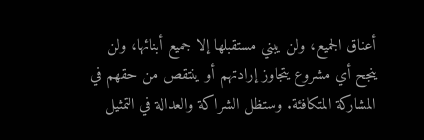أعناق الجميع، ولن يبني مستقبلها إلا جميع أبنائها، ولن ينجح أي مشروع يتجاوز إرادتهم أو ينتقص من حقهم في المشاركة المتكافئة. وستظل الشراكة والعدالة في التمثيل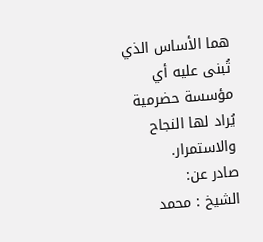هما الأساس الذي تُبنى عليه أي مؤسسة حضرمية يُراد لها النجاح والاستمرار.
صادر عن:
الشيخ : محمد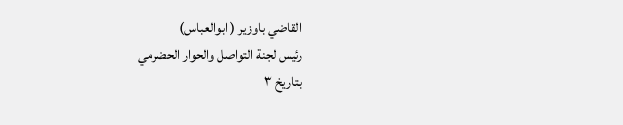القاضي باوزير ( ابوالعباس)
رئيس لجنة التواصل والحوار الحضرمي
بتاريخ ٣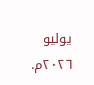يوليو ٢٠٢٦م.